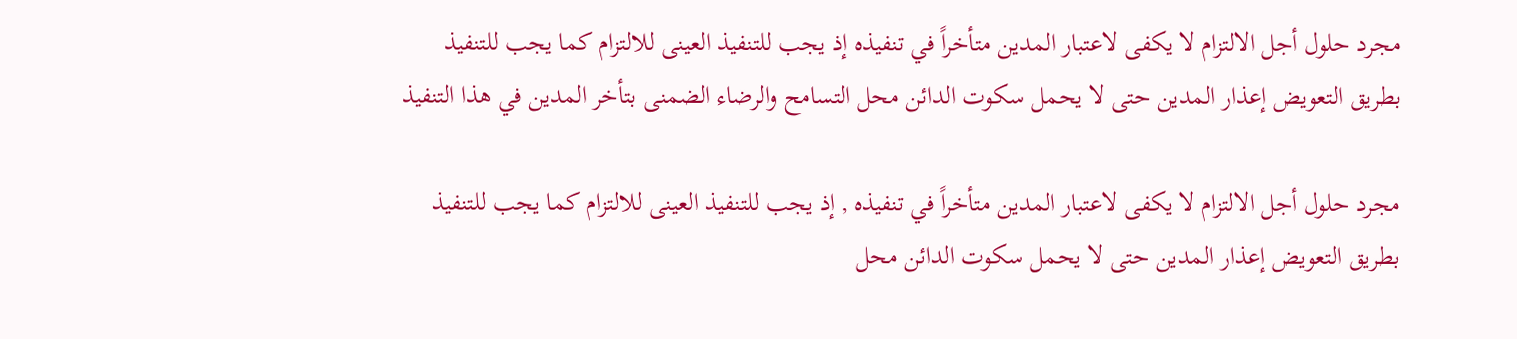مجرد حلول أجل الالتزام لا يكفى لاعتبار المدين متأخراً في تنفيذه إذ يجب للتنفيذ العينى للالتزام كما يجب للتنفيذ بطريق التعويض إعذار المدين حتى لا يحمل سكوت الدائن محل التسامح والرضاء الضمنى بتأخر المدين في هذا التنفيذ

مجرد حلول أجل الالتزام لا يكفى لاعتبار المدين متأخراً في تنفيذه , إذ يجب للتنفيذ العينى للالتزام كما يجب للتنفيذ بطريق التعويض إعذار المدين حتى لا يحمل سكوت الدائن محل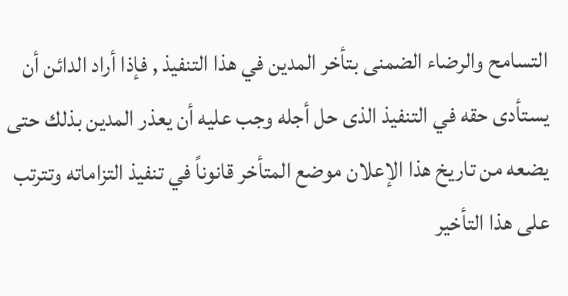التسامح والرضاء الضمنى بتأخر المدين في هذا التنفيذ , فإذا أراد الدائن أن يستأدى حقه في التنفيذ الذى حل أجله وجب عليه أن يعذر المدين بذلك حتى يضعه من تاريخ هذا الإعلان موضع المتأخر قانوناً في تنفيذ التزاماته وتترتب على هذا التأخير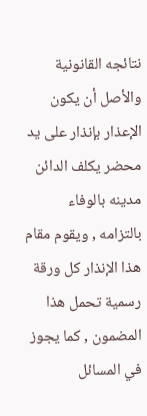نتائجه القانونية  والأصل أن يكون الإعذار بإنذار على يد محضر يكلف الدائن مدينه بالوفاء بالتزامه , ويقوم مقام هذا الإنذار كل ورقة رسمية تحمل هذا المضمون , كما يجوز في المسائل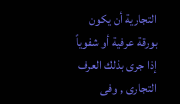التجارية أن يكون بورقة عرفية أو شفوياً إذا جرى بذلك العرف التجارى , وفى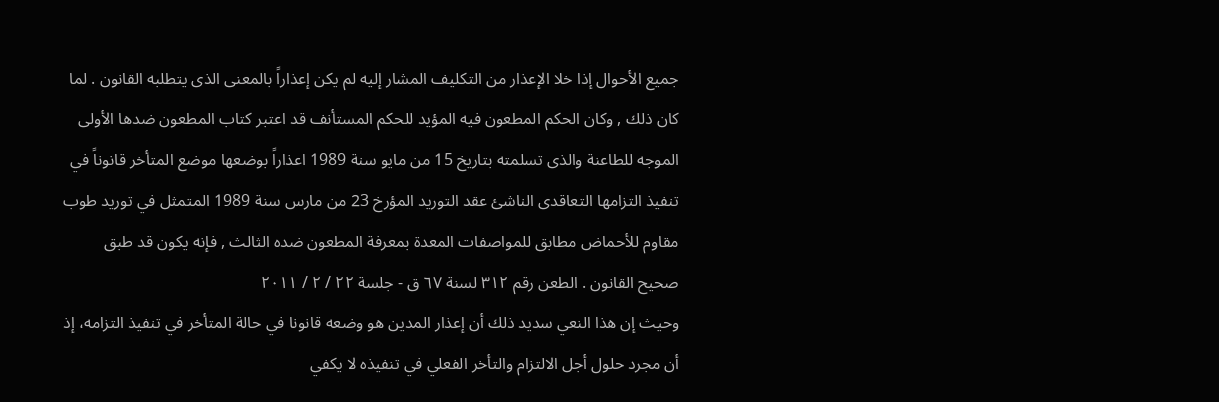جميع الأحوال إذا خلا الإعذار من التكليف المشار إليه لم يكن إعذاراً بالمعنى الذى يتطلبه القانون . لما كان ذلك , وكان الحكم المطعون فيه المؤيد للحكم المستأنف قد اعتبر كتاب المطعون ضدها الأولى الموجه للطاعنة والذى تسلمته بتاريخ 15 من مايو سنة 1989 اعذاراً بوضعها موضع المتأخر قانوناً في تنفيذ التزامها التعاقدى الناشئ عقد التوريد المؤرخ 23 من مارس سنة 1989 المتمثل في توريد طوب مقاوم للأحماض مطابق للمواصفات المعدة بمعرفة المطعون ضده الثالث , فإنه يكون قد طبق صحيح القانون . الطعن رقم ۳۱۲ لسنة ٦۷ ق - جلسة ۲۲ / ۲ / ۲۰۱۱
وحيث إن هذا النعي سديد ذلك أن إعذار المدين هو وضعه قانونا في حالة المتأخر في تنفيذ التزامه، إذ أن مجرد حلول أجل الالتزام والتأخر الفعلي في تنفيذه لا يكفي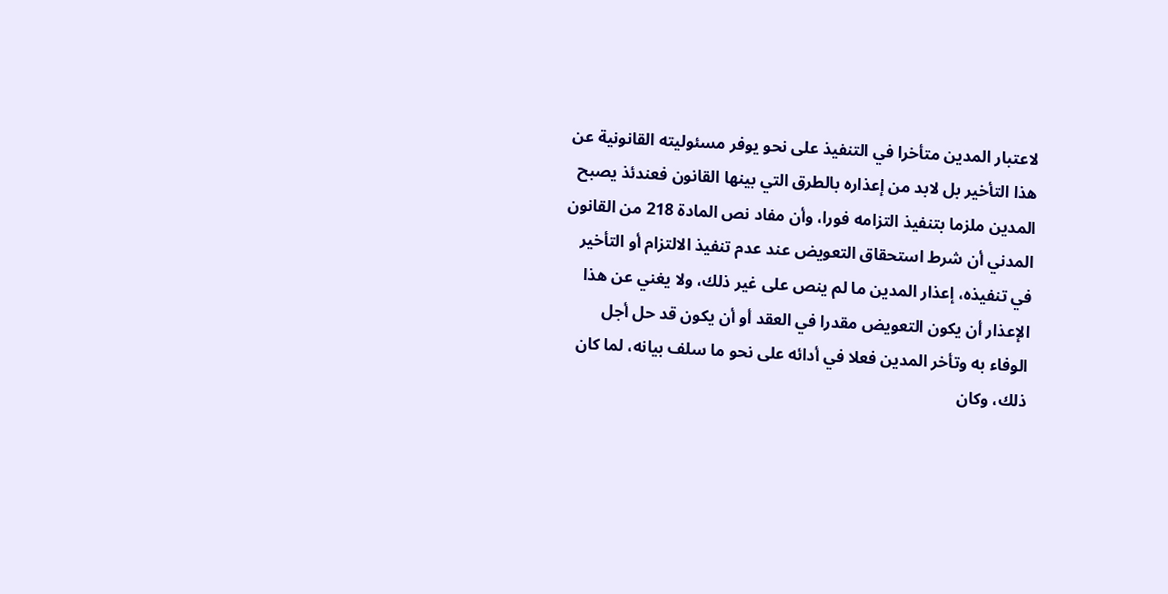لاعتبار المدين متأخرا في التنفيذ على نحو يوفر مسئوليته القانونية عن هذا التأخير بل لابد من إعذاره بالطرق التي بينها القانون فعندئذ يصبح المدين ملزما بتنفيذ التزامه فورا، وأن مفاد نص المادة 218 من القانون المدني أن شرط استحقاق التعويض عند عدم تنفيذ الالتزام أو التأخير في تنفيذه، إعذار المدين ما لم ينص على غير ذلك، ولا يغني عن هذا الإعذار أن يكون التعويض مقدرا في العقد أو أن يكون قد حل أجل الوفاء به وتأخر المدين فعلا في أدائه على نحو ما سلف بيانه، لما كان ذلك، وكان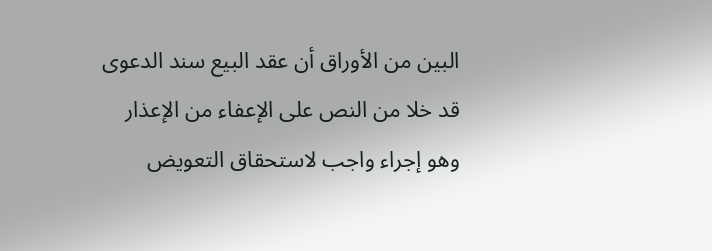البين من الأوراق أن عقد البيع سند الدعوى قد خلا من النص على الإعفاء من الإعذار وهو إجراء واجب لاستحقاق التعويض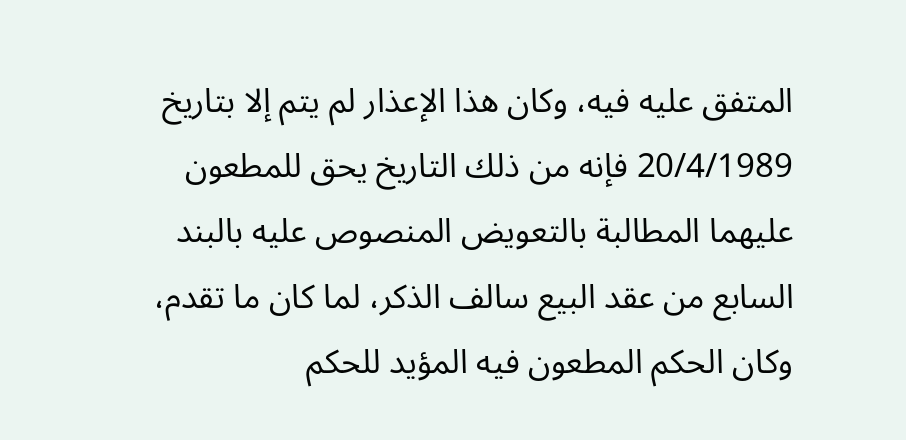المتفق عليه فيه، وكان هذا الإعذار لم يتم إلا بتاريخ 20/4/1989 فإنه من ذلك التاريخ يحق للمطعون عليهما المطالبة بالتعويض المنصوص عليه بالبند السابع من عقد البيع سالف الذكر، لما كان ما تقدم، وكان الحكم المطعون فيه المؤيد للحكم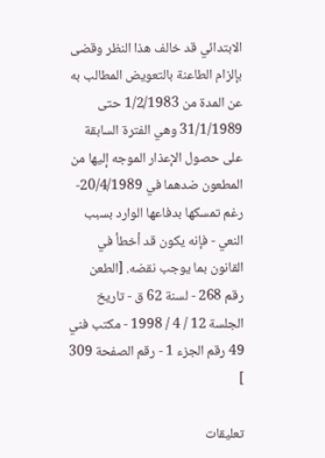الابتدائي قد خالف هذا النظر وقضى بإلزام الطاعنة بالتعويض المطالب به عن المدة من 1/2/1983 حتى 31/1/1989 وهي الفترة السابقة على حصول الإعذار الموجه إليها من المطعون ضدهما في 20/4/1989- رغم تمسكها بدفاعها الوارد بسبب النعي - فإنه يكون قد أخطأ في القانون بما يوجب نقضه. [الطعن رقم 268 - لسنة 62 ق - تاريخ الجلسة 12 / 4 / 1998 - مكتب فني 49 رقم الجزء 1 - رقم الصفحة 309 ]

تعليقات